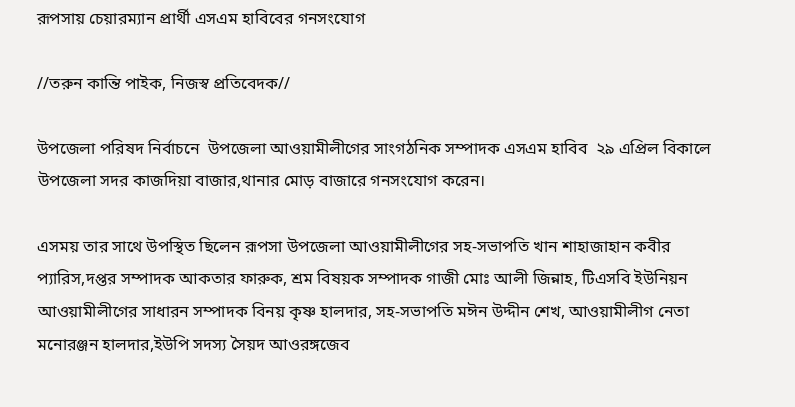রূপসায় চেয়ারম্যান প্রার্থী এসএম হাবিবের গনসংযোগ

//তরুন কান্তি পাইক, নিজস্ব প্রতিবেদক//

উপজেলা পরিষদ নির্বাচনে  উপজেলা আওয়ামীলীগের সাংগঠনিক সম্পাদক এসএম হাবিব  ২৯ এপ্রিল বিকালে উপজেলা সদর কাজদিয়া বাজার,থানার মোড় বাজারে গনসংযোগ করেন।

এসময় তার সাথে উপস্থিত ছিলেন রূপসা উপজেলা আওয়ামীলীগের সহ-সভাপতি খান শাহাজাহান কবীর প্যারিস,দপ্তর সম্পাদক আকতার ফারুক, শ্রম বিষয়ক সম্পাদক গাজী মোঃ আলী জিন্নাহ, টিএসবি ইউনিয়ন আওয়ামীলীগের সাধারন সম্পাদক বিনয় কৃষ্ণ হালদার, সহ-সভাপতি মঈন উদ্দীন শেখ, আওয়ামীলীগ নেতা মনোরঞ্জন হালদার,ইউপি সদস্য সৈয়দ আওরঙ্গজেব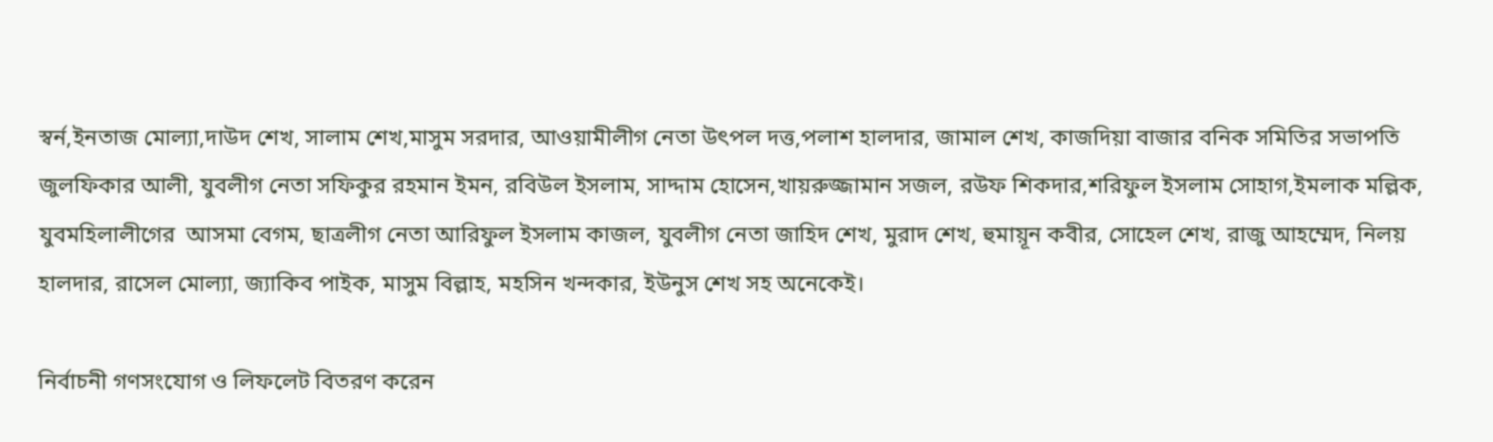স্বর্ন,ইনতাজ মোল্যা,দাউদ শেখ, সালাম শেখ,মাসুম সরদার, আওয়ামীলীগ নেতা উৎপল দত্ত,পলাশ হালদার, জামাল শেখ, কাজদিয়া বাজার বনিক সমিতির সভাপতি জুলফিকার আলী, যুবলীগ নেতা সফিকুর রহমান ইমন, রবিউল ইসলাম, সাদ্দাম হোসেন,খায়রুজ্জামান সজল, রউফ শিকদার,শরিফুল ইসলাম সোহাগ,ইমলাক মল্লিক, যুবমহিলালীগের  আসমা বেগম, ছাত্রলীগ নেতা আরিফুল ইসলাম কাজল, যুবলীগ নেতা জাহিদ শেখ, মুরাদ শেখ, হুমায়ূন কবীর, সোহেল শেখ, রাজু আহম্মেদ, নিলয় হালদার, রাসেল মোল্যা, জ্যাকিব পাইক, মাসুম বিল্লাহ, মহসিন খন্দকার, ইউনুস শেখ সহ অনেকেই।

নির্বাচনী গণসংযোগ ও লিফলেট বিতরণ করেন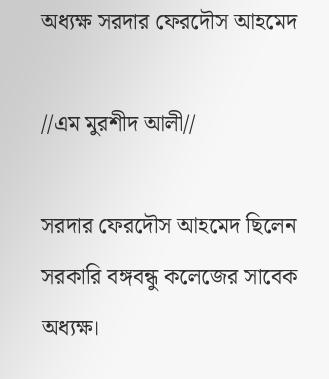অধ্যক্ষ সরদার ফেরদৌস আহমেদ

//এম মুরশীদ আলী//

সরদার ফেরদৌস আহমেদ ছিলেন সরকারি বঙ্গবন্ধু কলেজের সাবেক  অধ্যক্ষ।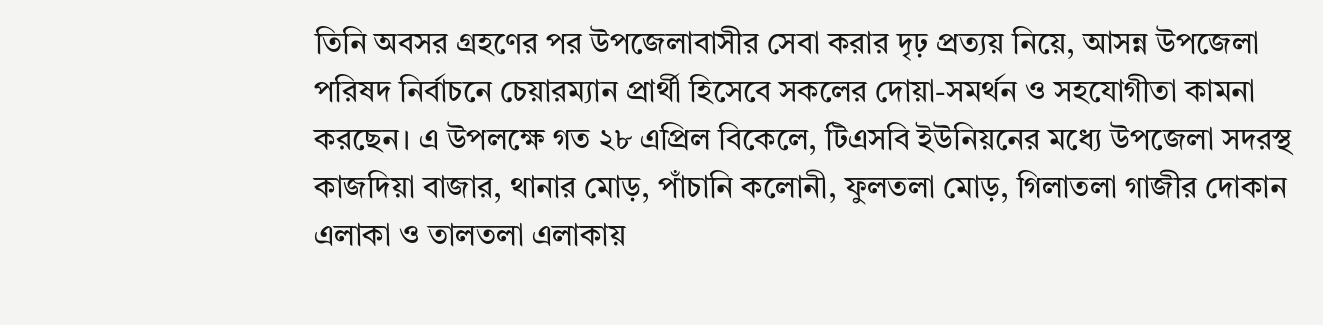তিনি অবসর গ্রহণের পর উপজেলাবাসীর সেবা করার দৃঢ় প্রত্যয় নিয়ে, আসন্ন উপজেলা পরিষদ নির্বাচনে চেয়ারম্যান প্রার্থী হিসেবে সকলের দোয়া-সমর্থন ও সহযোগীতা কামনা করছেন। এ উপলক্ষে গত ২৮ এপ্রিল বিকেলে, টিএসবি ইউনিয়নের মধ্যে উপজেলা সদরস্থ কাজদিয়া বাজার, থানার মোড়, পাঁচানি কলোনী, ফুলতলা মোড়, গিলাতলা গাজীর দোকান এলাকা ও তালতলা এলাকায়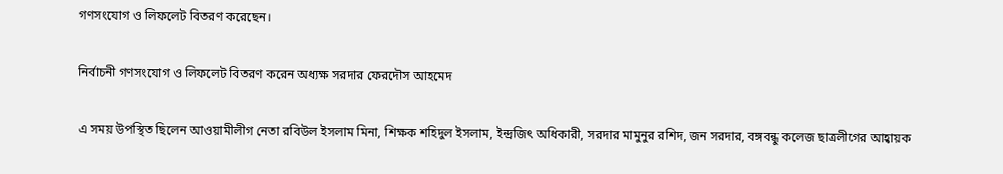গণসংযোগ ও লিফলেট বিতরণ করেছেন।

নির্বাচনী গণসংযোগ ও লিফলেট বিতরণ করেন অধ্যক্ষ সরদার ফেরদৌস আহমেদ

এ সময় উপস্থিত ছিলেন আওয়ামীলীগ নেতা রবিউল ইসলাম মিনা, শিক্ষক শহিদুল ইসলাম, ইন্দ্রজিৎ অধিকারী, সরদার মামুনুর রশিদ, জন সরদার, বঙ্গবন্ধু কলেজ ছাত্রলীগের আহ্বায়ক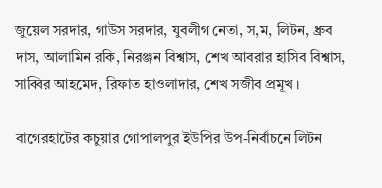জুয়েল সরদার, গাউস সরদার, যুবলীগ নেতা, স,ম, লিটন, ধ্রুব দাস, আলামিন রকি, নিরঞ্জন বিশ্বাস, শেখ আবরার হাসিব বিশ্বাস, সাব্বির আহমেদ, রিফাত হাওলাদার, শেখ সজীব প্রমূখ ।

বাগেরহাটের কচুয়ার গোপালপুর ইউপির উপ-নির্বাচনে লিটন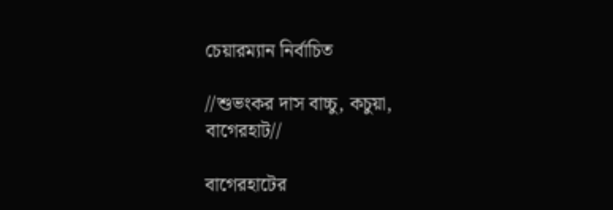চেয়ারম্যান নির্বাচিত

//শুভংকর দাস বাচ্চু, কচুয়া, বাগেরহাট//

বাগেরহাটের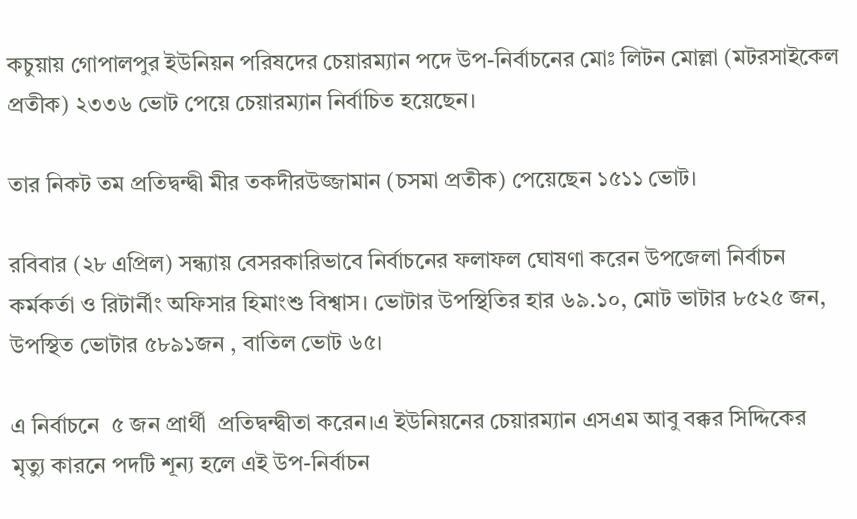কচুয়ায় গোপালপুর ইউনিয়ন পরিষদের চেয়ারম্যান পদে উপ-নির্বাচনের মোঃ লিটন মোল্লা (মটরসাইকেল প্রতীক) ২৩৩৬ ভোট পেয়ে চেয়ারম্যান নির্বাচিত হয়েছেন।

তার নিকট তম প্রতিদ্বন্দ্বী মীর তকদীরউজ্জামান (চসমা প্রতীক) পেয়েছেন ১৫১১ ভোট।

রবিবার (২৮ এপ্রিল) সন্ধ্যায় বেসরকারিভাবে নির্বাচনের ফলাফল ঘোষণা করেন উপজেলা নির্বাচন কর্মকর্তা ও রিটার্নীং অফিসার হিমাংশু বিশ্বাস। ভোটার উপস্থিতির হার ৬৯.১০, মোট ভাটার ৮৫২৫ জন, উপস্থিত ভোটার ৫৮৯১জন , বাতিল ভোট ৬৫।

এ নির্বাচনে  ৫ জন প্রার্থী  প্রতিদ্বন্দ্বীতা করেন।এ ইউনিয়নের চেয়ারম্যান এসএম আবু বক্কর সিদ্দিকের মৃত্যু কারনে পদটি শূন্য হলে এই উপ-নির্বাচন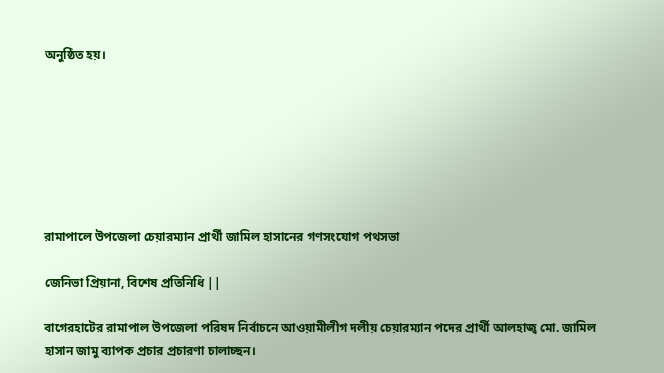অনুষ্ঠিত হয়।







রামাপালে উপজেলা চেয়ারম্যান প্রার্থী জামিল হাসানের গণসংযোগ পথসভা

জেনিভা প্রিয়ানা, বিশেষ প্রতিনিধি ||

বাগেরহাটের রামাপাল উপজেলা পরিষদ নির্বাচনে আওয়ামীলীগ দলীয় চেয়ারম্যান পদের প্রার্থী আলহাজ্ব মো. জামিল হাসান জামু ব্যাপক প্রচার প্রচারণা চালাচ্ছন।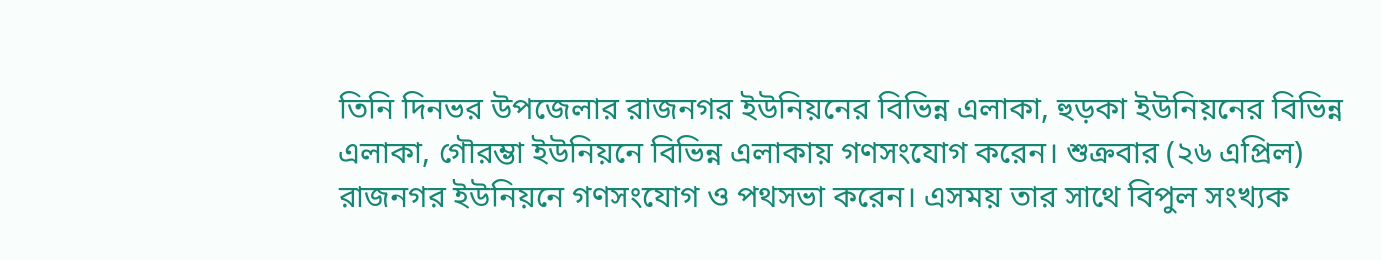তিনি দিনভর উপজেলার রাজনগর ইউনিয়নের বিভিন্ন এলাকা, হুড়কা ইউনিয়নের বিভিন্ন এলাকা, গৌরম্ভা ইউনিয়নে বিভিন্ন এলাকায় গণসংযোগ করেন। শুক্রবার (২৬ এপ্রিল) রাজনগর ইউনিয়নে গণসংযোগ ও পথসভা করেন। এসময় তার সাথে বিপুল সংখ্যক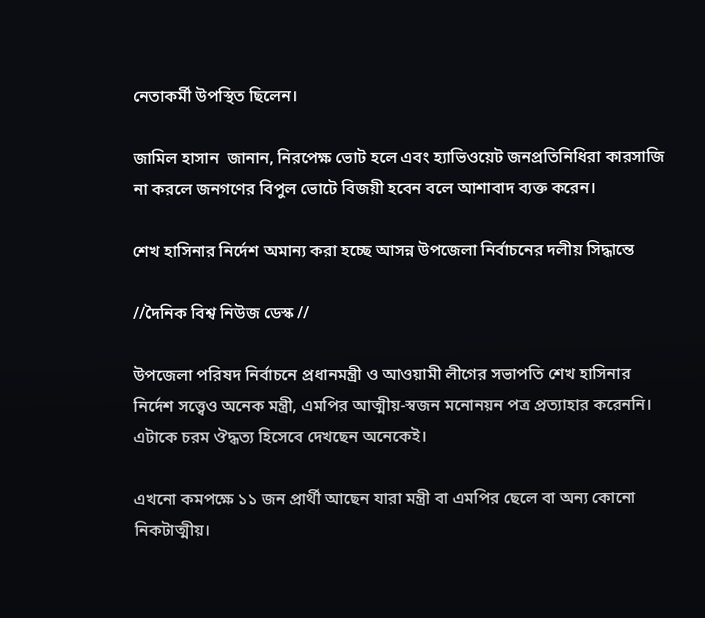নেতাকর্মী উপস্থিত ছিলেন।

জামিল হাসান  জানান, নিরপেক্ষ ভোট হলে এবং হ্যাভিওয়েট জনপ্রতিনিধিরা কারসাজি না করলে জনগণের বিপুল ভোটে বিজয়ী হবেন বলে আশাবাদ ব্যক্ত করেন।

শেখ হাসিনার নির্দেশ অমান্য করা হচ্ছে আসন্ন উপজেলা নির্বাচনের দলীয় সিদ্ধান্তে

//দৈনিক বিশ্ব নিউজ ডেস্ক //

উপজেলা পরিষদ নির্বাচনে প্রধানমন্ত্রী ও আওয়ামী লীগের সভাপতি শেখ হাসিনার নির্দেশ সত্ত্বেও অনেক মন্ত্রী, এমপির আত্মীয়-স্বজন মনোনয়ন পত্র প্রত্যাহার করেননি। এটাকে চরম ঔদ্ধত্য হিসেবে দেখছেন অনেকেই।

এখনো কমপক্ষে ১১ জন প্রার্থী আছেন যারা মন্ত্রী বা এমপির ছেলে বা অন্য কোনো নিকটাত্মীয়।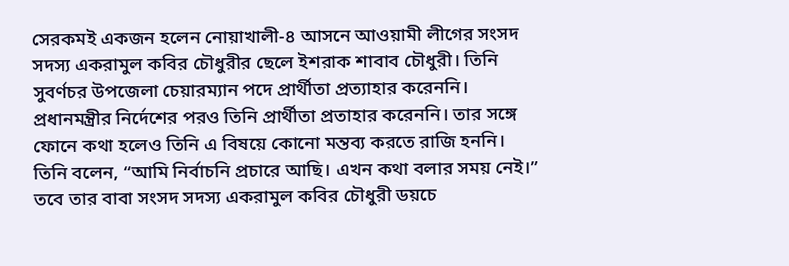সেরকমই একজন হলেন নোয়াখালী-৪ আসনে আওয়ামী লীগের সংসদ সদস্য একরামুল কবির চৌধুরীর ছেলে ইশরাক শাবাব চৌধুরী। তিনি সুবর্ণচর উপজেলা চেয়ারম্যান পদে প্রার্থীতা প্রত্যাহার করেননি। প্রধানমন্ত্রীর নির্দেশের পরও তিনি প্রার্থীতা প্রতাহার করেননি। তার সঙ্গে ফোনে কথা হলেও তিনি এ বিষয়ে কোনো মন্তব্য করতে রাজি হননি। তিনি বলেন, “আমি নির্বাচনি প্রচারে আছি। এখন কথা বলার সময় নেই।” তবে তার বাবা সংসদ সদস্য একরামুল কবির চৌধুরী ডয়চে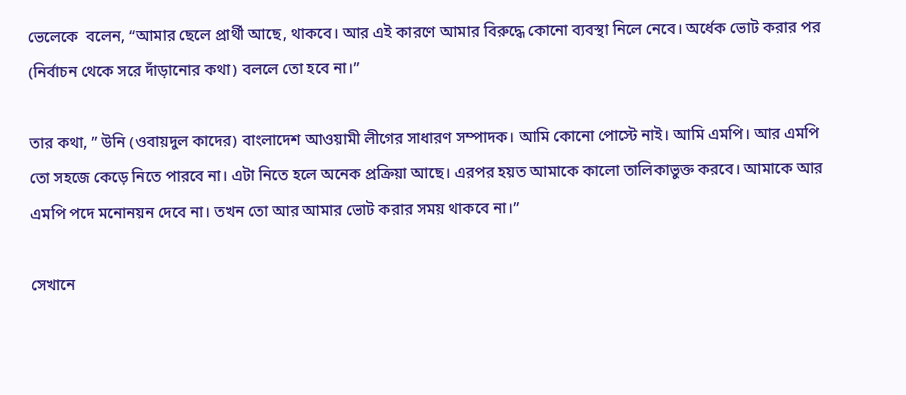ভেলেকে  বলেন, “আমার ছেলে প্রার্থী আছে, থাকবে। আর এই কারণে আমার বিরুদ্ধে কোনো ব্যবস্থা নিলে নেবে। অর্ধেক ভোট করার পর (নির্বাচন থেকে সরে দাঁড়ানোর কথা) বললে তো হবে না।”

তার কথা, ” উনি (ওবায়দুল কাদের) বাংলাদেশ আওয়ামী লীগের সাধারণ সম্পাদক। আমি কোনো পোস্টে নাই। আমি এমপি। আর এমপি তো সহজে কেড়ে নিতে পারবে না। এটা নিতে হলে অনেক প্রক্রিয়া আছে। এরপর হয়ত আমাকে কালো তালিকাভুক্ত করবে। আমাকে আর এমপি পদে মনোনয়ন দেবে না। তখন তো আর আমার ভোট করার সময় থাকবে না।”

সেখানে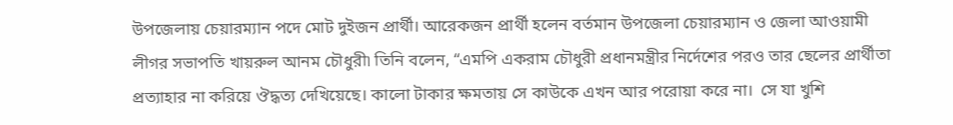উপজেলায় চেয়ারম্যান পদে মোট দুইজন প্রার্থী। আরেকজন প্রার্থী হলেন বর্তমান উপজেলা চেয়ারম্যান ও জেলা আওয়ামী লীগর সভাপতি খায়রুল আনম চৌধুরী৷ তিনি বলেন, “এমপি একরাম চৌধুরী প্রধানমন্ত্রীর নির্দেশের পরও তার ছেলের প্রার্থীতা প্রত্যাহার না করিয়ে ঔদ্ধত্য দেখিয়েছে। কালো টাকার ক্ষমতায় সে কাউকে এখন আর পরোয়া করে না।  সে যা খুশি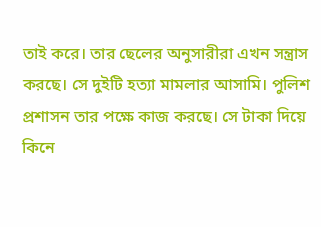তাই করে। তার ছেলের অনুসারীরা এখন সন্ত্রাস করছে। সে দুইটি হত্যা মামলার আসামি। পুলিশ প্রশাসন তার পক্ষে কাজ করছে। সে টাকা দিয়ে কিনে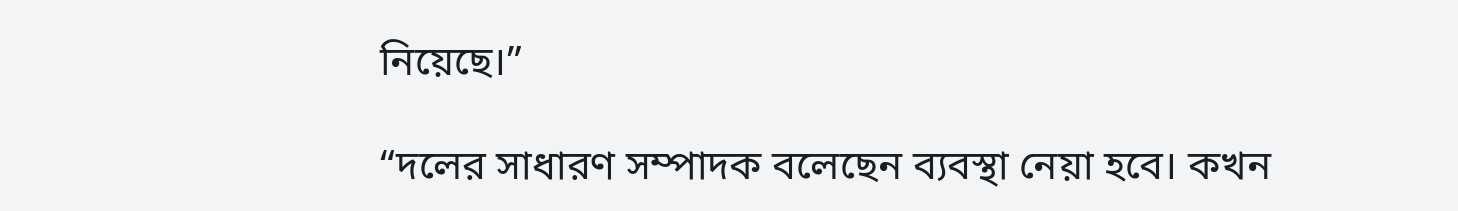নিয়েছে।”

“দলের সাধারণ সম্পাদক বলেছেন ব্যবস্থা নেয়া হবে। কখন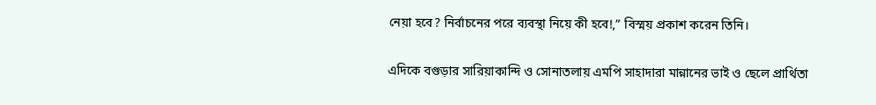নেয়া হবে? নির্বাচনের পরে ব্যবস্থা নিয়ে কী হবে!,” বিস্ময় প্রকাশ করেন তিনি।

এদিকে বগুড়ার সারিয়াকান্দি ও সোনাতলায় এমপি সাহাদারা মান্নানের ভাই ও ছেলে প্রার্থিতা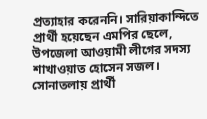প্রত্যাহার করেননি। সারিয়াকান্দিতে প্রার্থী হয়েছেন এমপির ছেলে, উপজেলা আওয়ামী লীগের সদস্য শাখাওয়াত হোসেন সজল। সোনাতলায় প্রার্থী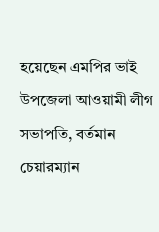হয়েছেন এমপির ভাই উপজেলা আওয়ামী লীগ সভাপতি, বর্তমান চেয়ারম্যান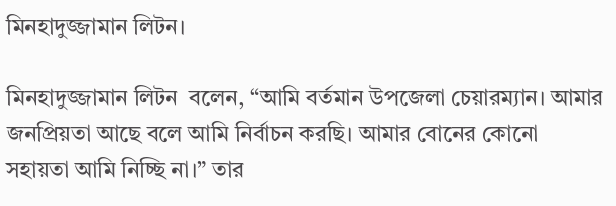মিনহাদুজ্জামান লিটন।

মিনহাদুজ্জামান লিটন  বলেন, “আমি বর্তমান উপজেলা চেয়ারম্যান। আমার জনপ্রিয়তা আছে বলে আমি নির্বাচন করছি। আমার বোনের কোনো সহায়তা আমি নিচ্ছি না।” তার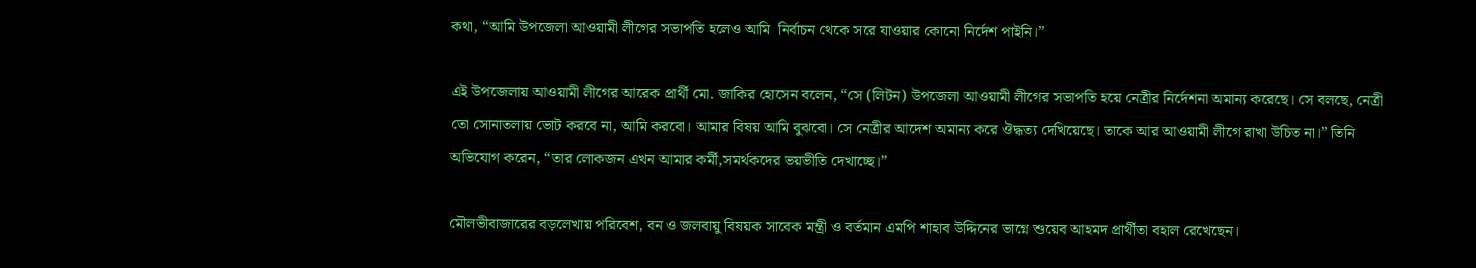কথা, “আমি উপজেলা আওয়ামী লীগের সভাপতি হলেও আমি  নির্বাচন থেকে সরে যাওয়ার কোনো নির্দেশ পাইনি।”

এই উপজেলায় আওয়ামী লীগের আরেক প্রার্থী মো. জাকির হোসেন বলেন, “সে (লিটন) উপজেলা আওয়ামী লীগের সভাপতি হয়ে নেত্রীর নির্দেশনা অমান্য করেছে। সে বলছে, নেত্রী তো সোনাতলায় ভোট করবে না, আমি করবো। আমার বিষয় আমি বুঝবো। সে নেত্রীর আদেশ অমান্য করে ঔদ্ধত্য দেখিয়েছে। তাকে আর আওয়ামী লীগে রাখা উচিত না।” তিনি অভিযোগ করেন, “তার লোকজন এখন আমার কর্মী,সমর্থকদের ভয়ভীতি দেখাচ্ছে।”

মৌলভীবাজারের বড়লেখায় পরিবেশ, বন ও জলবায়ু বিষয়ক সাবেক মন্ত্রী ও বর্তমান এমপি শাহাব উদ্দিনের ভাগ্নে শুয়েব আহমদ প্রার্থীতা বহাল রেখেছেন।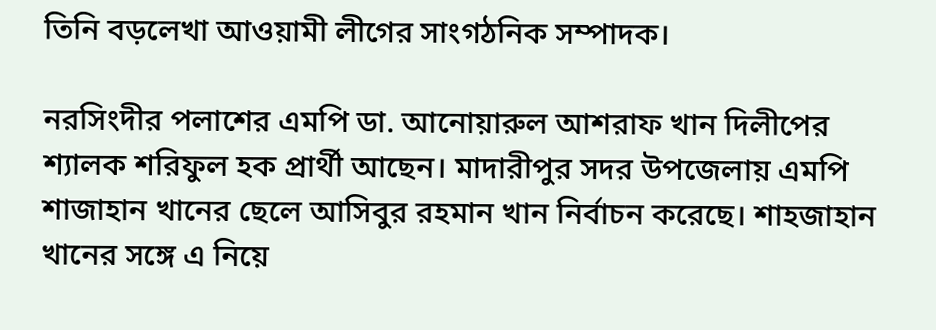তিনি বড়লেখা আওয়ামী লীগের সাংগঠনিক সম্পাদক।

নরসিংদীর পলাশের এমপি ডা. আনোয়ারুল আশরাফ খান দিলীপের শ্যালক শরিফুল হক প্রার্থী আছেন। মাদারীপুর সদর উপজেলায় এমপি শাজাহান খানের ছেলে আসিবুর রহমান খান নির্বাচন করেছে। শাহজাহান  খানের সঙ্গে এ নিয়ে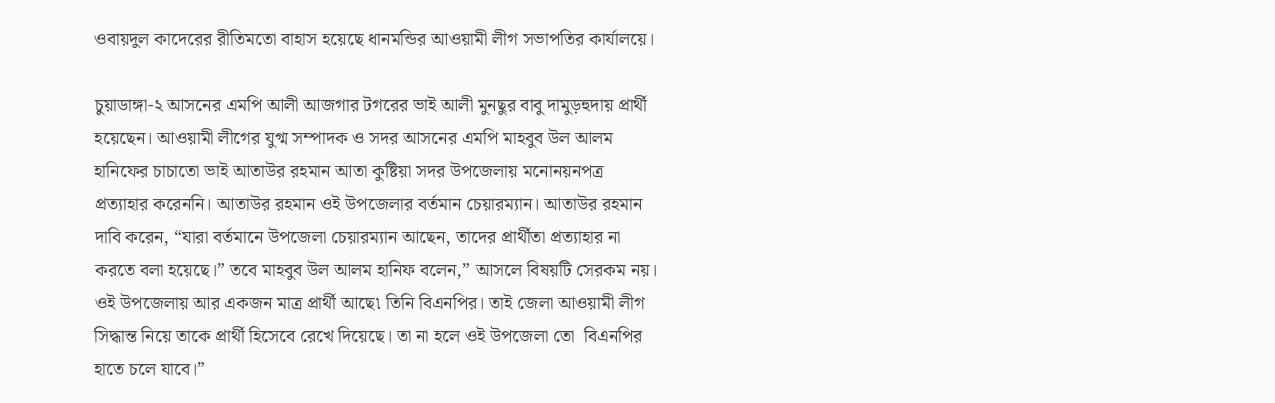ওবায়দুল কাদেরের রীতিমতো বাহাস হয়েছে ধানমন্ডির আওয়ামী লীগ সভাপতির কার্যালয়ে।

চুয়াডাঙ্গা-২ আসনের এমপি আলী আজগার টগরের ভাই আলী মুনছুর বাবু দামুড়হুদায় প্রার্থী হয়েছেন। আওয়ামী লীগের যুগ্ম সম্পাদক ও সদর আসনের এমপি মাহবুব উল আলম হানিফের চাচাতো ভাই আতাউর রহমান আতা কুষ্টিয়া সদর উপজেলায় মনোনয়নপত্র প্রত্যাহার করেননি। আতাউর রহমান ওই উপজেলার বর্তমান চেয়ারম্যান। আতাউর রহমান দাবি করেন, “যারা বর্তমানে উপজেলা চেয়ারম্যান আছেন, তাদের প্রার্থীতা প্রত্যাহার না করতে বলা হয়েছে।” তবে মাহবুব উল আলম হানিফ বলেন,” আসলে বিষয়টি সেরকম নয়। ওই উপজেলায় আর একজন মাত্র প্রার্থী আছে৷ তিনি বিএনপির। তাই জেলা আওয়ামী লীগ সিদ্ধান্ত নিয়ে তাকে প্রার্থী হিসেবে রেখে দিয়েছে। তা না হলে ওই উপজেলা তো  বিএনপির হাতে চলে যাবে।”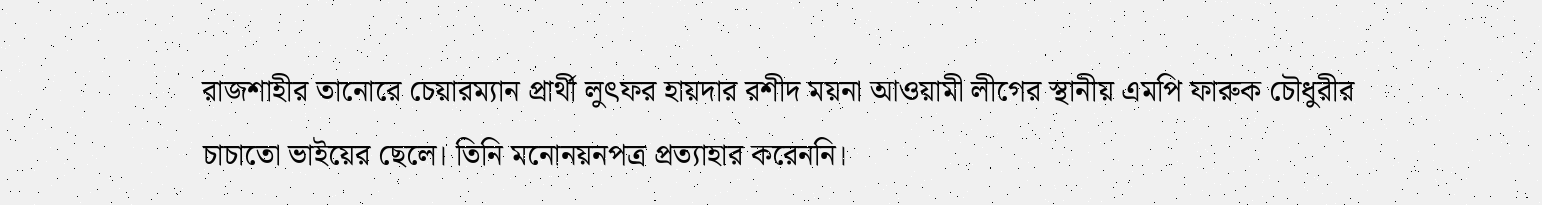রাজশাহীর তানোরে চেয়ারম্যান প্রার্থী লুৎফর হায়দার রশীদ ময়না আওয়ামী লীগের স্থানীয় এমপি ফারুক চৌধুরীর চাচাতো ভাইয়ের ছেলে। তিনি মনোনয়নপত্র প্রত্যাহার করেননি।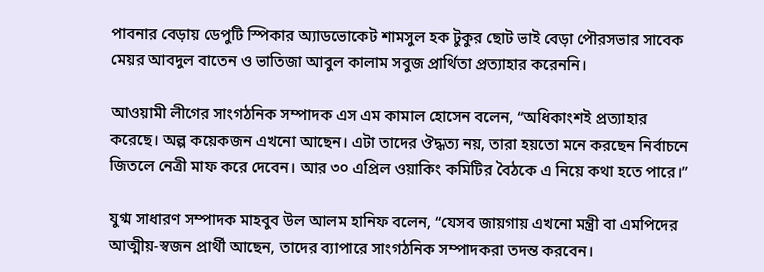পাবনার বেড়ায় ডেপুটি স্পিকার অ্যাডভোকেট শামসুল হক টুকুর ছোট ভাই বেড়া পৌরসভার সাবেক মেয়র আবদুল বাতেন ও ভাতিজা আবুল কালাম সবুজ প্রার্থিতা প্রত্যাহার করেননি।

আওয়ামী লীগের সাংগঠনিক সম্পাদক এস এম কামাল হোসেন বলেন, “অধিকাংশই প্রত্যাহার করেছে। অল্প কয়েকজন এখনো আছেন। এটা তাদের ঔদ্ধত্য নয়, তারা হয়তো মনে করছেন নির্বাচনে জিতলে নেত্রী মাফ করে দেবেন। আর ৩০ এপ্রিল ওয়াকিং কমিটির বৈঠকে এ নিয়ে কথা হতে পারে।”

যুগ্ম সাধারণ সম্পাদক মাহবুব উল আলম হানিফ বলেন, “যেসব জায়গায় এখনো মন্ত্রী বা এমপিদের আত্মীয়-স্বজন প্রার্থী আছেন, তাদের ব্যাপারে সাংগঠনিক সম্পাদকরা তদন্ত করবেন।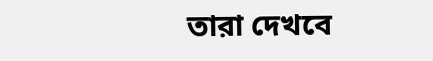তারা দেখবে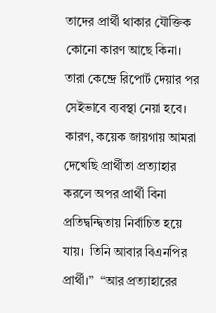তাদের প্রার্থী থাকার যৌক্তিক কোনো কারণ আছে কিনা। তারা কেন্দ্রে রিপোর্ট দেয়ার পর সেইভাবে ব্যবস্থা নেয়া হবে। কারণ, কয়েক জায়গায় আমরা দেখেছি প্রার্থীতা প্রত্যাহার করলে অপর প্রার্থী বিনা প্রতিদ্বন্দ্বিতায় নির্বাচিত হয়ে যায়।  তিনি আবার বিএনপির প্রার্থী।”  “আর প্রত্যাহারের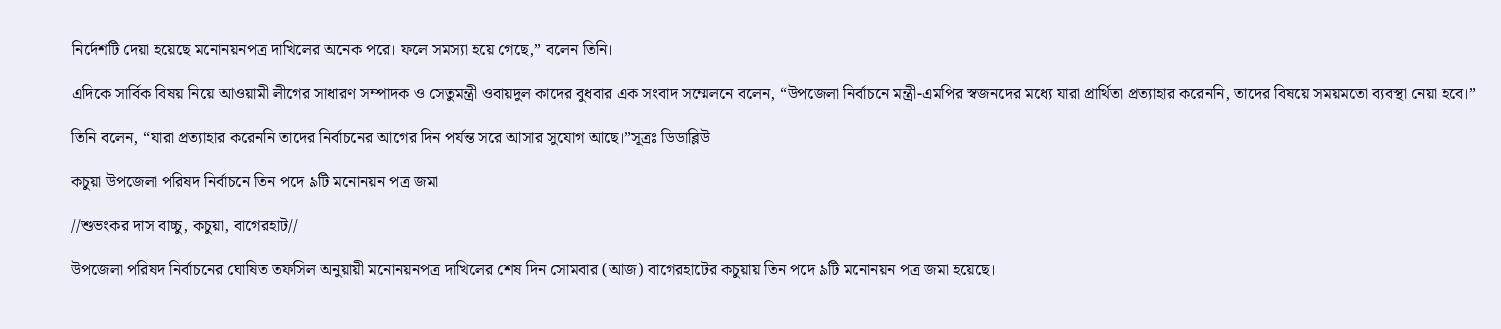নির্দেশটি দেয়া হয়েছে মনোনয়নপত্র দাখিলের অনেক পরে। ফলে সমস্যা হয়ে গেছে,” বলেন তিনি।

এদিকে সার্বিক বিষয় নিয়ে আওয়ামী লীগের সাধারণ সম্পাদক ও সেতুমন্ত্রী ওবায়দুল কাদের বুধবার এক সংবাদ সম্মেলনে বলেন, “উপজেলা নির্বাচনে মন্ত্রী-এমপির স্বজনদের মধ্যে যারা প্রার্থিতা প্রত্যাহার করেননি, তাদের বিষয়ে সময়মতো ব্যবস্থা নেয়া হবে।”

তিনি বলেন, “যারা প্রত্যাহার করেননি তাদের নির্বাচনের আগের দিন পর্যন্ত সরে আসার সুযোগ আছে।”সূত্রঃ ডিডাব্লিউ

কচুয়া উপজেলা পরিষদ নির্বাচনে তিন পদে ৯টি মনোনয়ন পত্র জমা

//শুভংকর দাস বাচ্চু, কচুয়া, বাগেরহাট//

উপজেলা পরিষদ নির্বাচনের ঘোষিত তফসিল অনুয়ায়ী মনোনয়নপত্র দাখিলের শেষ দিন সোমবার (আজ) বাগেরহাটের কচুয়ায় তিন পদে ৯টি মনোনয়ন পত্র জমা হয়েছে।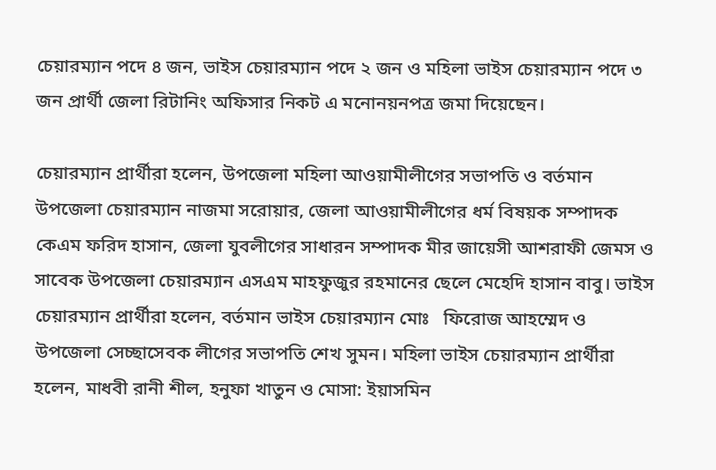চেয়ারম্যান পদে ৪ জন, ভাইস চেয়ারম্যান পদে ২ জন ও মহিলা ভাইস চেয়ারম্যান পদে ৩ জন প্রার্থী জেলা রিটানিং অফিসার নিকট এ মনোনয়নপত্র জমা দিয়েছেন।

চেয়ারম্যান প্রার্থীরা হলেন, উপজেলা মহিলা আওয়ামীলীগের সভাপতি ও বর্তমান উপজেলা চেয়ারম্যান নাজমা সরোয়ার, জেলা আওয়ামীলীগের ধর্ম বিষয়ক সম্পাদক কেএম ফরিদ হাসান, জেলা যুবলীগের সাধারন সম্পাদক মীর জায়েসী আশরাফী জেমস ও সাবেক উপজেলা চেয়ারম্যান এসএম মাহফুজুর রহমানের ছেলে মেহেদি হাসান বাবু। ভাইস চেয়ারম্যান প্রার্থীরা হলেন, বর্তমান ভাইস চেয়ারম্যান মোঃ   ফিরোজ আহম্মেদ ও উপজেলা সেচ্ছাসেবক লীগের সভাপতি শেখ সুমন। মহিলা ভাইস চেয়ারম্যান প্রার্থীরা হলেন, মাধবী রানী শীল, হনুফা খাতুন ও মোসা: ইয়াসমিন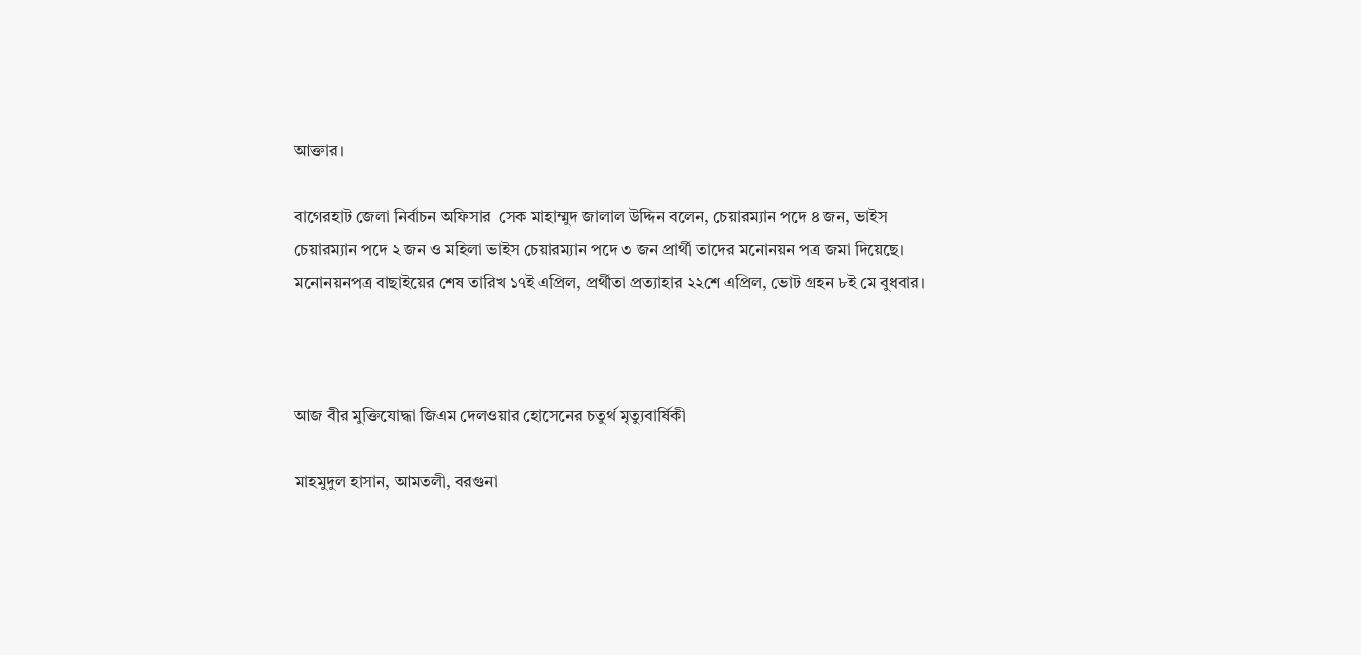আক্তার।

বাগেরহাট জেলা নির্বাচন অফিসার  সেক মাহাম্মুদ জালাল উদ্দিন বলেন, চেয়ারম্যান পদে ৪ জন, ভাইস চেয়ারম্যান পদে ২ জন ও মহিলা ভাইস চেয়ারম্যান পদে ৩ জন প্রার্থী তাদের মনোনয়ন পত্র জমা দিয়েছে। মনোনয়নপত্র বাছাইয়ের শেষ তারিখ ১৭ই এপ্রিল, প্রর্থীতা প্রত্যাহার ২২শে এপ্রিল, ভোট গ্রহন ৮ই মে বুধবার।



আজ বীর মুক্তিযোদ্ধা জিএম দেলওয়ার হোসেনের চতুর্থ মৃত্যুবার্ষিকী

মাহমুদুল হাসান, আমতলী, বরগুনা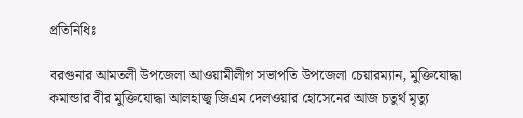প্রতিনিধিঃ

বরগুনার আমতলী উপজেলা আওয়ামীলীগ সভাপতি উপজেলা চেয়ারম্যান, মুক্তিযোদ্ধা কমান্ডার বীর মুক্তিযোদ্ধা আলহাজ্ব জিএম দেলওয়ার হোসেনের আজ চতুর্থ মৃত্যু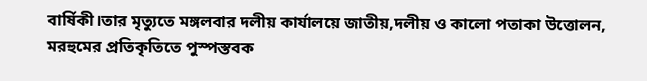বার্ষিকী।তার মৃত্যুতে মঙ্গলবার দলীয় কার্যালয়ে জাতীয়,দলীয় ও কালো পতাকা উত্তোলন, মরহুমের প্রতিকৃতিতে পুস্পস্তবক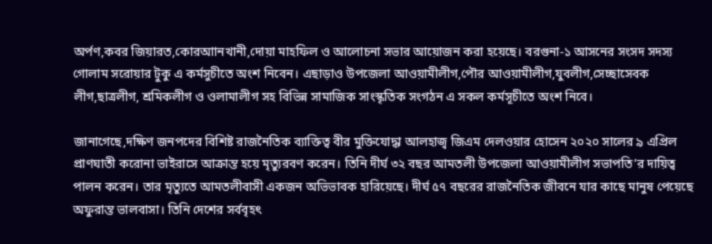অর্পণ,কবর জিয়ারত,কোরআানখানী,দোয়া মাহফিল ও আলোচনা সভার আয়োজন করা হয়েছে। বরগুনা-১ আসনের সংসদ সদস্য গোলাম সরোয়ার টুকু এ কর্মসুচীতে অংশ নিবেন। এছাড়াও উপজেলা আওয়ামীলীগ,পৌর আওয়ামীলীগ,যুবলীগ,সেচ্ছাসেবক লীগ,ছাত্রলীগ, শ্রমিকলীগ ও ওলামালীগ সহ বিভিন্ন সামাজিক সাংস্কৃতিক সংগঠন এ সকল কর্মসূচীতে অংশ নিবে।

জানাগেছে,দক্ষিণ জনপদের বিশিষ্ট রাজনৈতিক ব্যাক্তিত্ব বীর মুক্তিযোদ্ধা আলহাজ্ব জিএম দেলওয়ার হোসেন ২০২০ সালের ৯ এপ্রিল প্রাণঘাতী করোনা ভাইরাসে আক্রান্ত হয়ে মৃত্যুরবণ করেন। তিনি দীর্ঘ ৩২ বছর আমতলী উপজেলা আওয়ামীলীগ সভাপতি’র দায়িত্ব পালন করেন। তার মৃত্যুতে আমতলীবাসী একজন অভিভাবক হারিয়েছে। দীর্ঘ ৫৭ বছরের রাজনৈতিক জীবনে যার কাছে মানুষ পেয়েছে অফুরান্ত ভালবাসা। তিনি দেশের সর্ববৃহৎ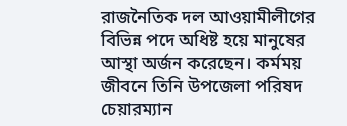রাজনৈতিক দল আওয়ামীলীগের বিভিন্ন পদে অধিষ্ট হয়ে মানুষের  আস্থা অর্জন করেছেন। কর্মময় জীবনে তিনি উপজেলা পরিষদ চেয়ারম্যান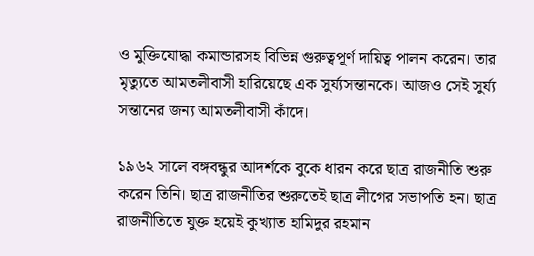ও মুক্তিযোদ্ধা কমান্ডারসহ বিভিন্ন গুরুত্বপূর্ণ দায়িত্ব পালন করেন। তার মৃত্যুতে আমতলীবাসী হারিয়েছে এক সুর্য্যসন্তানকে। আজও সেই সুর্য্য সন্তানের জন্য আমতলীবাসী কাঁদে।

১৯৬২ সালে বঙ্গবন্ধুর আদর্শকে বুকে ধারন করে ছাত্র রাজনীতি শুরু করেন তিনি। ছাত্র রাজনীতির শুরুতেই ছাত্র লীগের সভাপতি হন। ছাত্র রাজনীতিতে যুক্ত হয়েই কুখ্যাত হামিদুর রহমান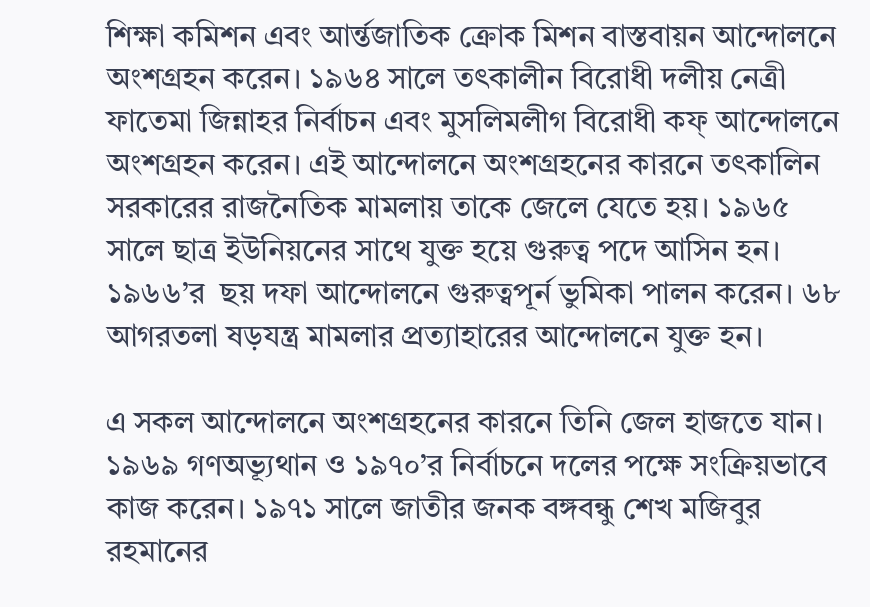শিক্ষা কমিশন এবং আর্ন্তজাতিক ক্রোক মিশন বাস্তবায়ন আন্দোলনে অংশগ্রহন করেন। ১৯৬৪ সালে তৎকালীন বিরোধী দলীয় নেত্রী ফাতেমা জিন্নাহর নির্বাচন এবং মুসলিমলীগ বিরোধী কফ্ আন্দোলনে অংশগ্রহন করেন। এই আন্দোলনে অংশগ্রহনের কারনে তৎকালিন সরকারের রাজনৈতিক মামলায় তাকে জেলে যেতে হয়। ১৯৬৫ সালে ছাত্র ইউনিয়নের সাথে যুক্ত হয়ে গুরুত্ব পদে আসিন হন। ১৯৬৬’র  ছয় দফা আন্দোলনে গুরুত্বপূর্ন ভুমিকা পালন করেন। ৬৮ আগরতলা ষড়যন্ত্র মামলার প্রত্যাহারের আন্দোলনে যুক্ত হন।

এ সকল আন্দোলনে অংশগ্রহনের কারনে তিনি জেল হাজতে যান। ১৯৬৯ গণঅভ্যূথান ও ১৯৭০’র নির্বাচনে দলের পক্ষে সংক্রিয়ভাবে কাজ করেন। ১৯৭১ সালে জাতীর জনক বঙ্গবন্ধু শেখ মজিবুর রহমানের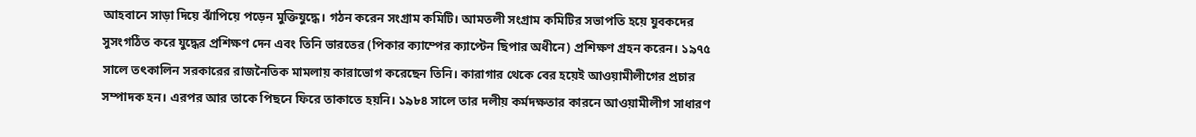আহবানে সাড়া দিয়ে ঝাঁপিয়ে পড়েন মুক্তিযুদ্ধে। গঠন করেন সংগ্রাম কমিটি। আমতলী সংগ্রাম কমিটির সভাপতি হয়ে যুবকদের সুসংগঠিত করে যুদ্ধের প্রশিক্ষণ দেন এবং তিনি ভারতের (পিকার ক্যাম্পের ক্যাপ্টেন ছিপার অধীনে) প্রশিক্ষণ গ্রহন করেন। ১৯৭৫ সালে তৎকালিন সরকারের রাজনৈতিক মামলায় কারাভোগ করেছেন তিনি। কারাগার থেকে বের হয়েই আওয়ামীলীগের প্রচার সম্পাদক হন। এরপর আর তাকে পিছনে ফিরে তাকাতে হয়নি। ১৯৮৪ সালে তার দলীয় কর্মদক্ষতার কারনে আওয়ামীলীগ সাধারণ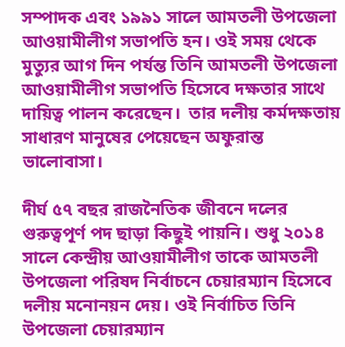সম্পাদক এবং ১৯৯১ সালে আমতলী উপজেলা আওয়ামীলীগ সভাপতি হন। ওই সময় থেকে মুত্যুর আগ দিন পর্যন্ত তিনি আমতলী উপজেলা আওয়ামীলীগ সভাপতি হিসেবে দক্ষতার সাথে দায়িত্ব পালন করেছেন।  তার দলীয় কর্মদক্ষতায় সাধারণ মানুষের পেয়েছেন অফুরান্ত ভালোবাসা।

দীর্ঘ ৫৭ বছর রাজনৈতিক জীবনে দলের গুরুত্বপূর্ণ পদ ছাড়া কিছুই পায়নি। শুধু ২০১৪ সালে কেন্দ্রীয় আওয়ামীলীগ তাকে আমতলী উপজেলা পরিষদ নির্বাচনে চেয়ারম্যান হিসেবে দলীয় মনোনয়ন দেয়। ওই নির্বাচিত তিনি উপজেলা চেয়ারম্যান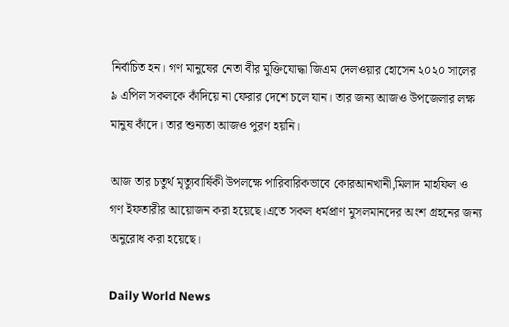নির্বাচিত হন। গণ মানুষের নেতা বীর মুক্তিযোদ্ধা জিএম দেলওয়ার হোসেন ২০২০ সালের ৯ এপিল সকলকে কাঁদিয়ে না ফেরার দেশে চলে যান। তার জন্য আজও উপজেলার লক্ষ মানুষ কাঁদে। তার শুন্যতা আজও পুরণ হয়নি।

আজ তার চতুর্থ মৃত্যুবার্ষিকী উপলক্ষে পারিবারিকভাবে কোরআনখানী,মিলাদ মাহফিল ও গণ ইফতারীর আয়োজন করা হয়েছে।এতে সকল ধর্মপ্রাণ মুসলমানদের অংশ গ্রহনের জন্য অনুরোধ করা হয়েছে।

Daily World News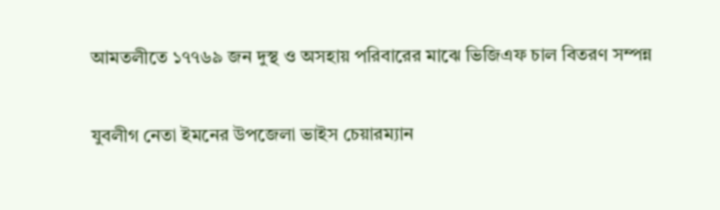আমতলীতে ১৭৭৬৯ জন দুস্থ ও অসহায় পরিবারের মাঝে ভিজিএফ চাল বিতরণ সম্পন্ন

যুবলীগ নেতা ইমনের উপজেলা ভাইস চেয়ারম্যান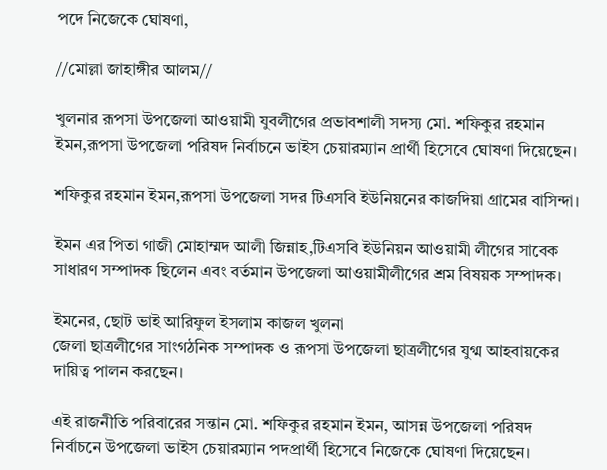পদে নিজেকে ঘোষণা,

//মোল্লা জাহাঙ্গীর আলম//

খুলনার রূপসা উপজেলা আওয়ামী যুবলীগের প্রভাবশালী সদস‍্য মো. শফিকুর রহমান ইমন,রূপসা উপজেলা পরিষদ নির্বাচনে ভাইস চেয়ারম্যান প্রার্থী হিসেবে ঘোষণা দিয়েছেন।

শফিকুর রহমান ইমন,রূপসা উপজেলা সদর টিএসবি ইউনিয়নের কাজদিয়া গ্রামের বাসিন্দা।

ইমন এর পিতা গাজী মোহাম্মদ আলী জিন্নাহ,টিএসবি ইউনিয়ন আওয়ামী লীগের সাবেক সাধারণ সম্পাদক ছিলেন এবং বর্তমান উপজেলা আওয়ামীলীগের শ্রম বিষয়ক সম্পাদক।

ইমনের, ছোট ভাই আরিফুল ইসলাম কাজল খুলনা
জেলা ছাত্রলীগের সাংগঠনিক সম্পাদক ও রূপসা উপজেলা ছাত্রলীগের যুগ্ম আহবায়কের দায়িত্ব পালন করছেন।

এই রাজনীতি পরিবারের সন্তান মো. শফিকুর রহমান ইমন, আসন্ন উপজেলা পরিষদ নির্বাচনে উপজেলা ভাইস চেয়ারম্যান পদপ্রার্থী হিসেবে নিজেকে ঘোষণা দিয়েছেন।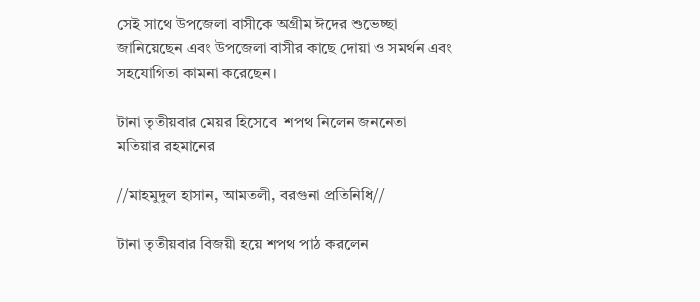সেই সাথে উপজেলা বাসীকে অগ্রীম ঈদের শুভেচ্ছা জানিয়েছেন এবং উপজেলা বাসীর কাছে দোয়া ও সমর্থন এবং সহযোগিতা কামনা করেছেন।

টানা তৃতীয়বার মেয়র হিসেবে  শপথ নিলেন জননেতা মতিয়ার রহমানের

//মাহমুদুল হাসান, আমতলী, বরগুনা প্রতিনিধি//

টানা তৃতীয়বার বিজয়ী হয়ে শপথ পাঠ করলেন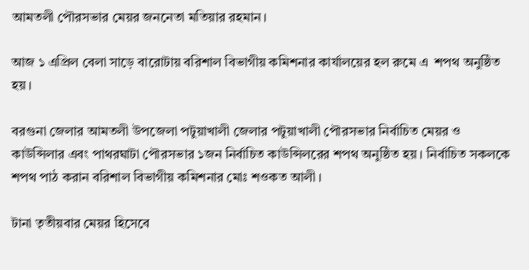আমতলী পৌরসভার মেয়র জননেতা মতিয়ার রহমান।

আজ ১ এপ্রিল বেলা সাড়ে বারোটায় বরিশাল বিভাগীয় কমিশনার কার্যালয়ের হল রুমে এ  শপথ অনুষ্ঠিত হয়।

বরগুনা জেলার আমতলী উপজেলা পটুয়াখালী জেলার পটুয়াখালী পৌরসভার নির্বাচিত মেয়র ও কাউন্সিলার এবং পাথরঘাটা পৌরসভার ১জন নির্বাচিত কাউন্সিলরের শপথ অনুষ্ঠিত হয়। নির্বাচিত সকলকে শপথ পাঠ করান বরিশাল বিভাগীয় কমিশনার মোঃ শওকত আলী।

টানা তৃতীয়বার মেয়র হিসেবে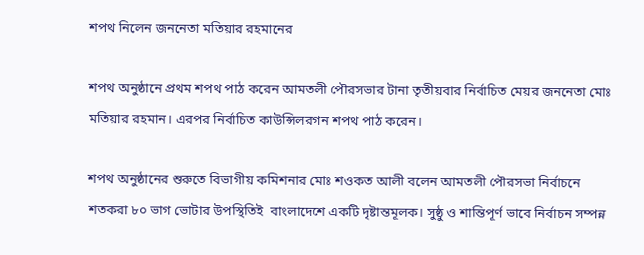শপথ নিলেন জননেতা মতিয়ার রহমানের

শপথ অনুষ্ঠানে প্রথম শপথ পাঠ করেন আমতলী পৌরসভার টানা তৃতীয়বার নির্বাচিত মেয়র জননেতা মোঃ মতিয়ার রহমান। এরপর নির্বাচিত কাউন্সিলরগন শপথ পাঠ করেন।

শপথ অনুষ্ঠানের শুরুতে বিভাগীয় কমিশনার মোঃ শওকত আলী বলেন আমতলী পৌরসভা নির্বাচনে শতকরা ৮০ ভাগ ভোটার উপস্থিতিই  বাংলাদেশে একটি দৃষ্টান্তমূলক। সুষ্ঠু ও শান্তিপূর্ণ ভাবে নির্বাচন সম্পন্ন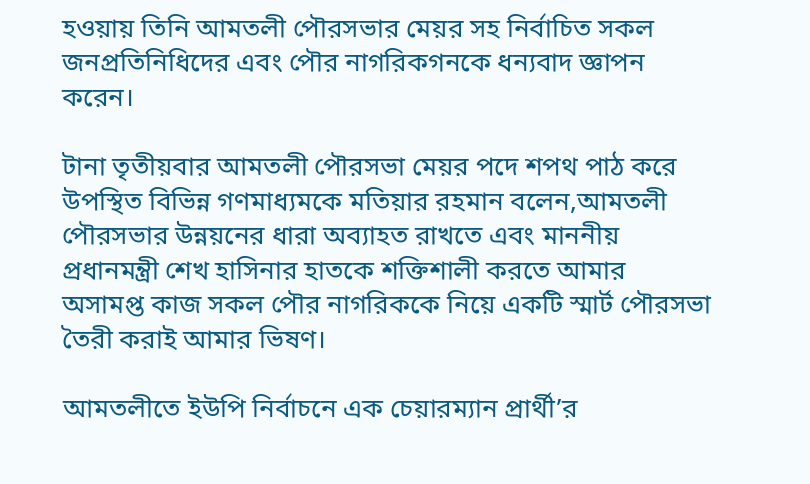হওয়ায় তিনি আমতলী পৌরসভার মেয়র সহ নির্বাচিত সকল জনপ্রতিনিধিদের এবং পৌর নাগরিকগনকে ধন্যবাদ জ্ঞাপন করেন।

টানা তৃতীয়বার আমতলী পৌরসভা মেয়র পদে শপথ পাঠ করে উপস্থিত বিভিন্ন গণমাধ্যমকে মতিয়ার রহমান বলেন,আমতলী পৌরসভার উন্নয়নের ধারা অব্যাহত রাখতে এবং মাননীয় প্রধানমন্ত্রী শেখ হাসিনার হাতকে শক্তিশালী করতে আমার অসামপ্ত কাজ সকল পৌর নাগরিককে নিয়ে একটি স্মার্ট পৌরসভা তৈরী করাই আমার ভিষণ।

আমতলীতে ইউপি নির্বাচনে এক চেয়ারম্যান প্রার্থী’র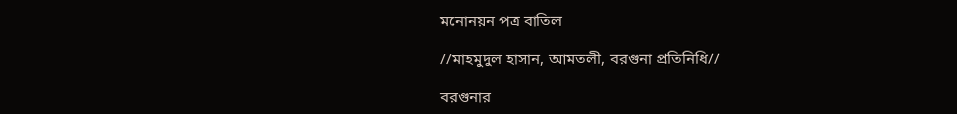মনোনয়ন পত্র বাতিল

//মাহমুদুল হাসান, আমতলী, বরগুনা প্রতিনিধি//

বরগুনার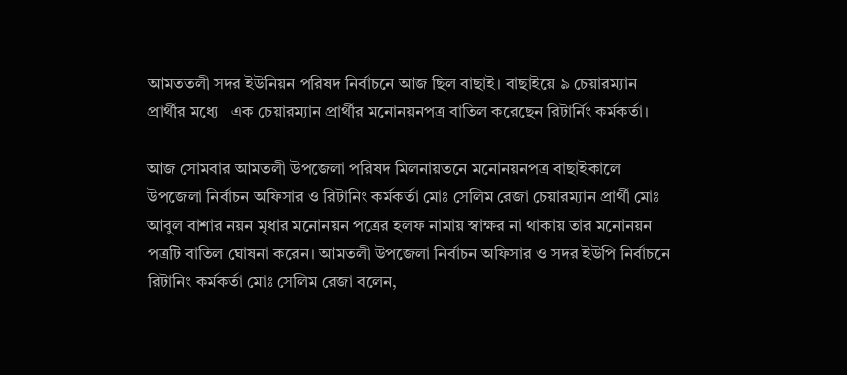আমততলী সদর ইউনিয়ন পরিষদ নির্বাচনে আজ ছিল বাছাই। বাছাইয়ে ৯ চেয়ারম্যান প্রার্থীর মধ্যে   এক চেয়ারম্যান প্রার্থীর মনোনয়নপত্র বাতিল করেছেন রিটার্নিং কর্মকর্তা।

আজ সোমবার আমতলী উপজেলা পরিষদ মিলনায়তনে মনোনয়নপত্র বাছাইকালে উপজেলা নির্বাচন অফিসার ও রিটানিং কর্মকর্তা মোঃ সেলিম রেজা চেয়ারম্যান প্রার্থী মোঃ আবুল বাশার নয়ন মৃধার মনোনয়ন পত্রের হলফ নামায় স্বাক্ষর না থাকায় তার মনোনয়ন পত্রটি বাতিল ঘোষনা করেন। আমতলী উপজেলা নির্বাচন অফিসার ও সদর ইউপি নির্বাচনে রিটানিং কর্মকর্তা মোঃ সেলিম রেজা বলেন,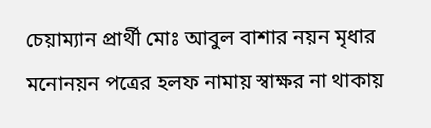চেয়াম্যান প্রার্থী মোঃ আবুল বাশার নয়ন মৃধার মনোনয়ন পত্রের হলফ নামায় স্বাক্ষর না থাকায়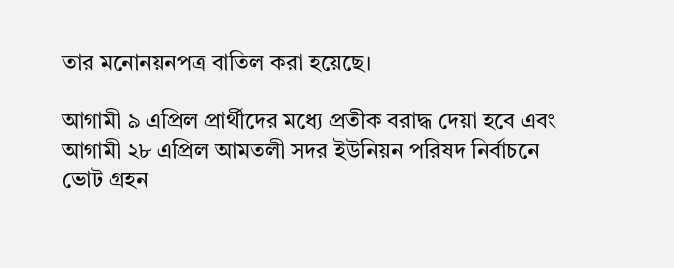তার মনোনয়নপত্র বাতিল করা হয়েছে।

আগামী ৯ এপ্রিল প্রার্থীদের মধ্যে প্রতীক বরাদ্ধ দেয়া হবে এবং আগামী ২৮ এপ্রিল আমতলী সদর ইউনিয়ন পরিষদ নির্বাচনে ভোট গ্রহন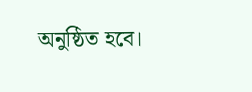অনুষ্ঠিত হবে।